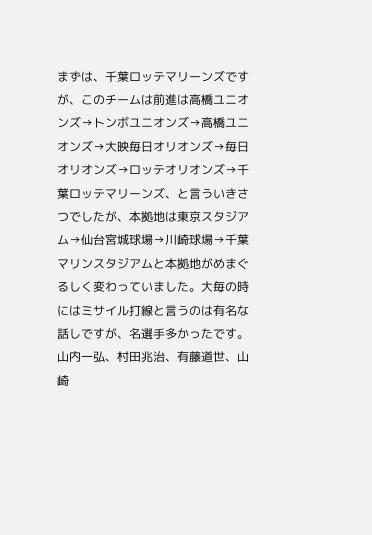まずは、千葉ロッテマリーンズですが、このチームは前進は高橋ユニオンズ→トンボユニオンズ→高橋ユニオンズ→大映毎日オリオンズ→毎日オリオンズ→ロッテオリオンズ→千葉ロッテマリーンズ、と言ういきさつでしたが、本拠地は東京スタジアム→仙台宮城球場→川崎球場→千葉マリンスタジアムと本拠地がめまぐるしく変わっていました。大毎の時にはミサイル打線と言うのは有名な話しですが、名選手多かったです。山内一弘、村田兆治、有藤道世、山崎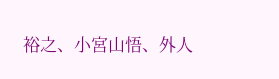裕之、小宮山悟、外人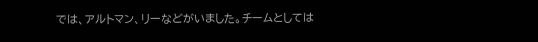では、アルトマン、リーなどがいました。チームとしては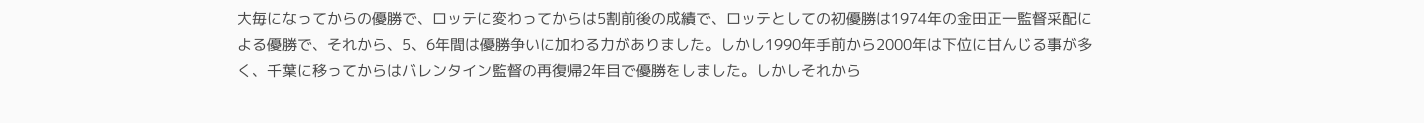大毎になってからの優勝で、ロッテに変わってからは5割前後の成績で、ロッテとしての初優勝は1974年の金田正一監督采配による優勝で、それから、5、6年間は優勝争いに加わる力がありました。しかし1990年手前から2000年は下位に甘んじる事が多く、千葉に移ってからはバレンタイン監督の再復帰2年目で優勝をしました。しかしそれから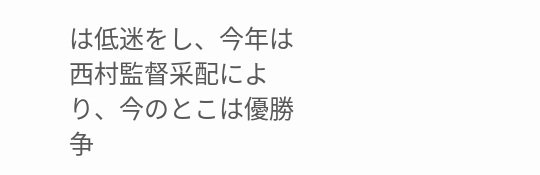は低迷をし、今年は西村監督采配により、今のとこは優勝争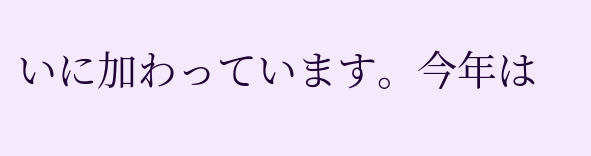いに加わっています。今年は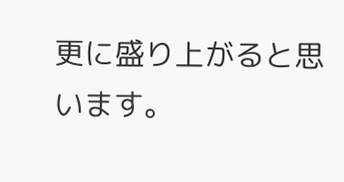更に盛り上がると思います。